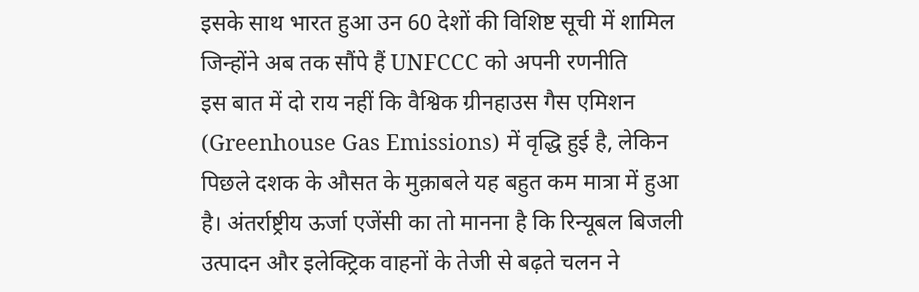इसके साथ भारत हुआ उन 60 देशों की विशिष्ट सूची में शामिल जिन्होंने अब तक सौंपे हैं UNFCCC को अपनी रणनीति
इस बात में दो राय नहीं कि वैश्विक ग्रीनहाउस गैस एमिशन (Greenhouse Gas Emissions) में वृद्धि हुई है, लेकिन पिछले दशक के औसत के मुक़ाबले यह बहुत कम मात्रा में हुआ है। अंतर्राष्ट्रीय ऊर्जा एजेंसी का तो मानना है कि रिन्यूबल बिजली उत्पादन और इलेक्ट्रिक वाहनों के तेजी से बढ़ते चलन ने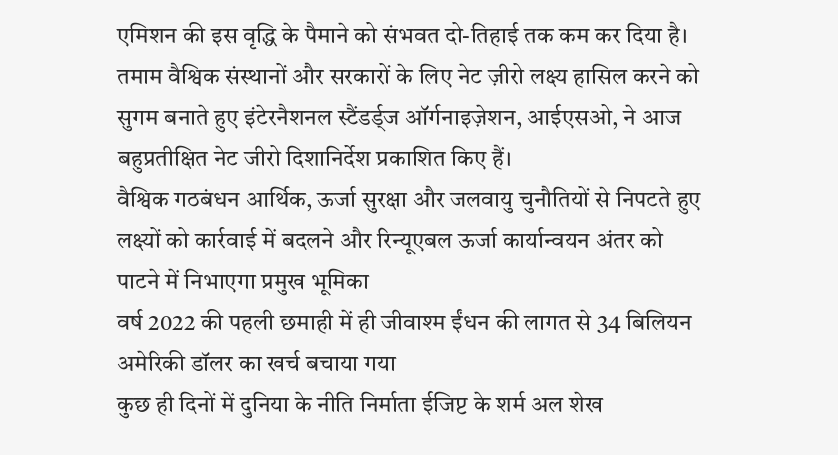एमिशन की इस वृद्धि के पैमाने को संभवत दो-तिहाई तक कम कर दिया है।
तमाम वैश्विक संस्थानों और सरकारों के लिए नेट ज़ीरो लक्ष्य हासिल करने को सुगम बनाते हुए इंटेरनैशनल स्टैंडर्ड्ज ऑर्गनाइज़ेशन, आईएसओ, ने आज बहुप्रतीक्षित नेट जीरो दिशानिर्देश प्रकाशित किए हैं।
वैश्विक गठबंधन आर्थिक, ऊर्जा सुरक्षा और जलवायु चुनौतियों से निपटते हुए लक्ष्यों को कार्रवाई में बदलने और रिन्यूएबल ऊर्जा कार्यान्वयन अंतर को पाटने में निभाएगा प्रमुख भूमिका
वर्ष 2022 की पहली छमाही में ही जीवाश्म ईंधन की लागत से 34 बिलियन अमेरिकी डॉलर का खर्च बचाया गया
कुछ ही दिनों में दुनिया के नीति निर्माता ईजिप्ट के शर्म अल शेख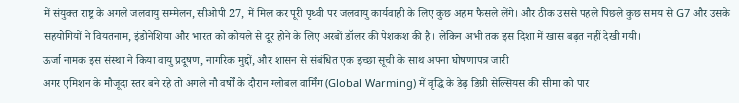में संयुक्त राष्ट्र के अगले जलवायु सम्मेलन, सीओपी 27, में मिल कर पूरी पृथ्वी पर जलवायु कार्यवाही के लिए कुछ अहम फैसले लेंगे। और ठीक उससे पहले पिछले कुछ समय से G7 और उसके सहयोगियों ने वियतनाम, इंडोनेशिया और भारत को कोयले से दूर होने के लिए अरबों डॉलर की पेशकश की है। लेकिन अभी तक इस दिशा में खास बढ़त नहीं देखी गयी।
ऊर्जा नामक इस संस्था ने किया वायु प्रदूषण, नागरिक मुद्दों, और शासन से संबंधित एक इच्छा सूची के साथ अपना घोषणापत्र जारी
अगर एमिशन के मौजूदा स्तर बने रहे तो अगले नौ वर्षों के दौरान ग्लोबल वार्मिंग (Global Warming) में वृद्धि के डेढ़ डिग्री सेल्सियस की सीमा को पार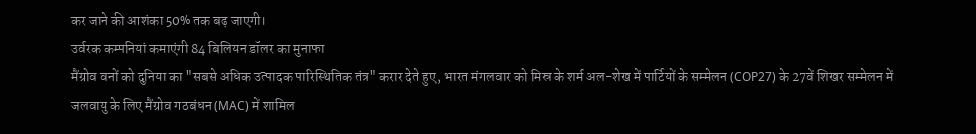कर जाने की आशंका 50% तक बढ़ जाएगी।
उर्वरक कम्पनियां कमाएंगी 84 बिलियन डॉलर का मुनाफा
मैंग्रोव वनों को दुनिया का "सबसे अधिक उत्पादक पारिस्थितिक तंत्र" करार देते हुए, भारत मंगलवार को मिस्र के शर्म अल-शेख में पार्टियों के सम्मेलन (COP27) के 27वें शिखर सम्मेलन में जलवायु के लिए मैंग्रोव गठबंधन (MAC) में शामिल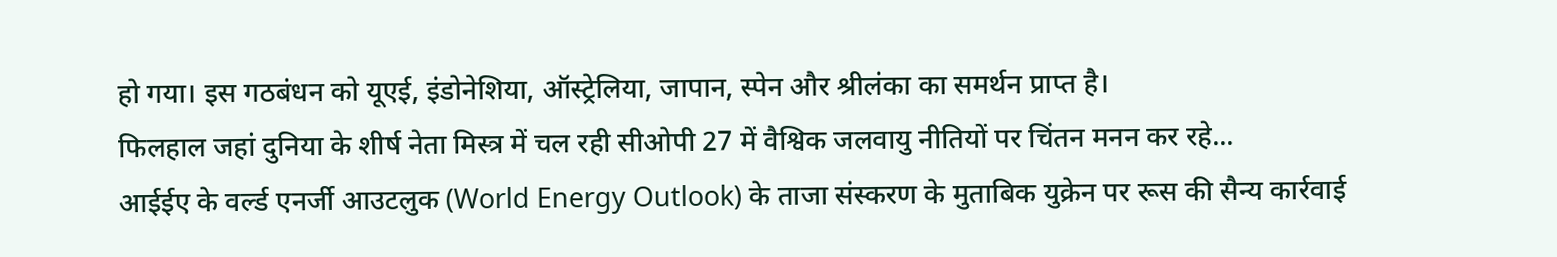हो गया। इस गठबंधन को यूएई, इंडोनेशिया, ऑस्ट्रेलिया, जापान, स्पेन और श्रीलंका का समर्थन प्राप्त है।
फिलहाल जहां दुनिया के शीर्ष नेता मिस्त्र में चल रही सीओपी 27 में वैश्विक जलवायु नीतियों पर चिंतन मनन कर रहे...
आईईए के वर्ल्ड एनर्जी आउटलुक (World Energy Outlook) के ताजा संस्करण के मुताबिक युक्रेन पर रूस की सैन्य कार्रवाई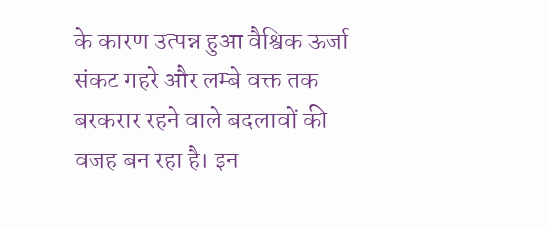के कारण उत्पन्न हुआ वैश्विक ऊर्जा संकट गहरे और लम्बे वक्त तक बरकरार रहने वाले बदलावों की वजह बन रहा है। इन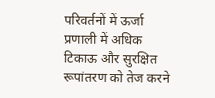परिवर्तनों में ऊर्जा प्रणाली में अधिक टिकाऊ और सुरक्षित रूपांतरण को तेज करने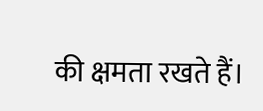की क्षमता रखते हैं।